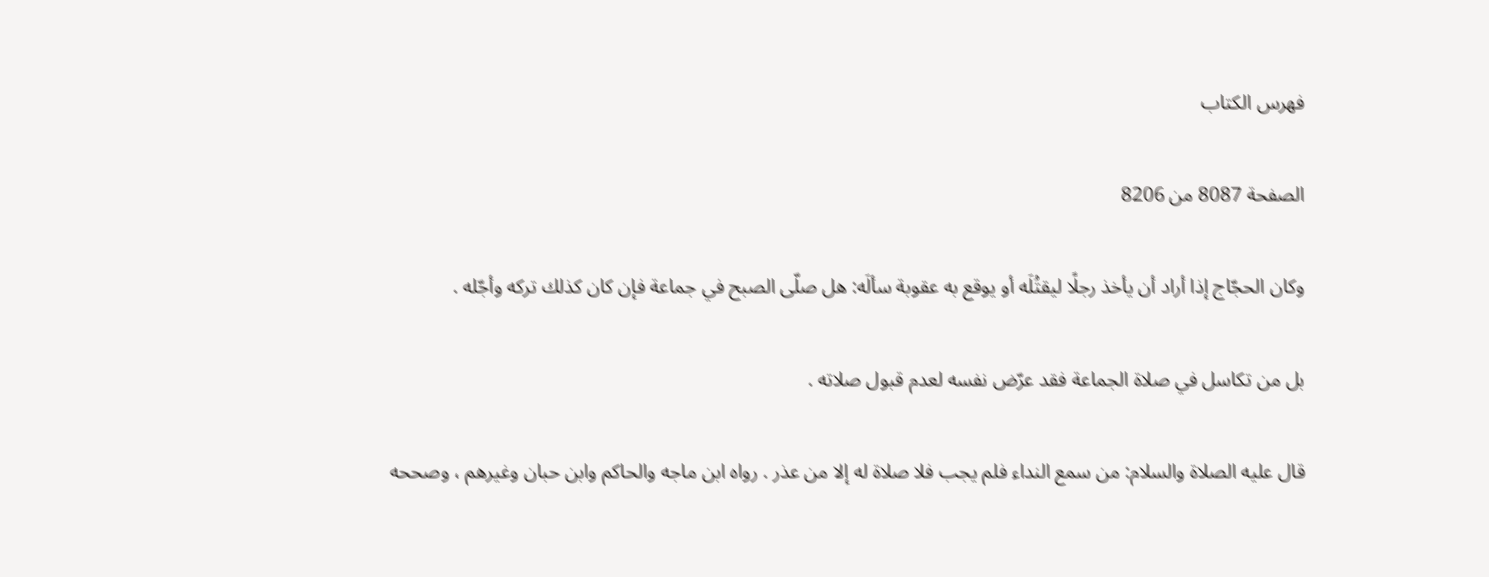فهرس الكتاب

الصفحة 8087 من 8206

وكان الحجّاج إذا أراد أن يأخذ رجلًا ليقتُلَه أو يوقع به عقوبة سألَه: هل صلّى الصبح في جماعة فإن كان كذلك تركه وأجّله .

بل من تكاسل في صلاة الجماعة فقد عرّض نفسه لعدم قبول صلاته .

قال عليه الصلاة والسلام: من سمع النداء فلم يجب فلا صلاة له إلا من عذر . رواه ابن ماجه والحاكم وابن حبان وغيرهم ، وصححه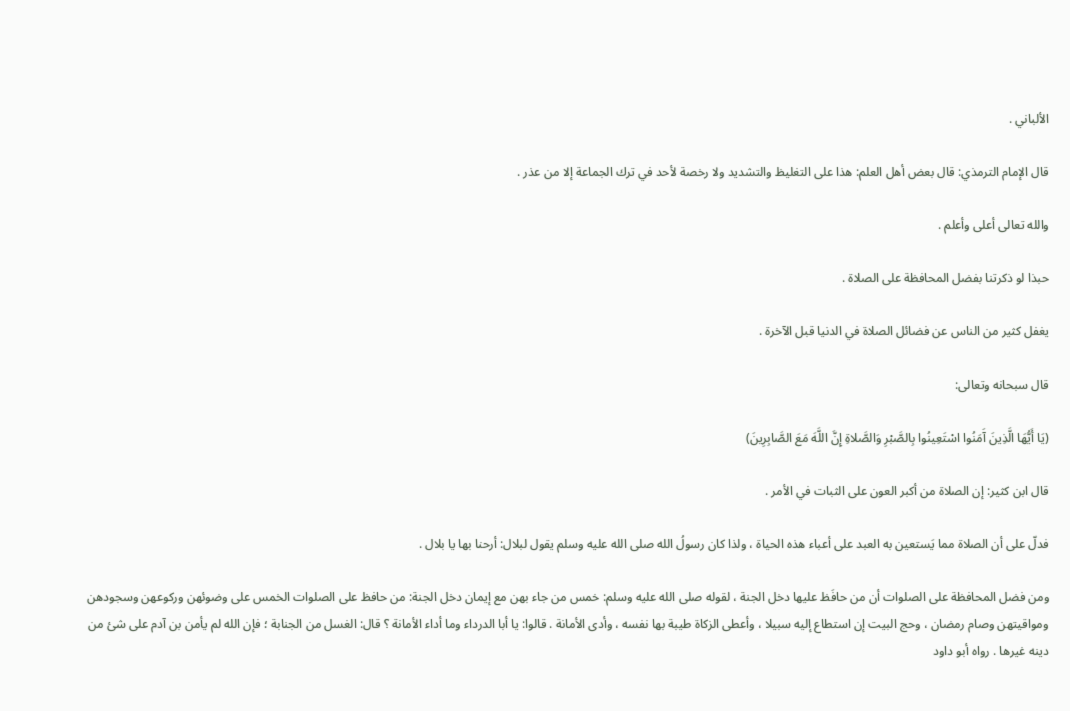الألباني .

قال الإمام الترمذي: قال بعض أهل العلم: هذا على التغليظ والتشديد ولا رخصة لأحد في ترك الجماعة إلا من عذر .

والله تعالى أعلى وأعلم .

حبذا لو ذكرتنا بفضل المحافظة على الصلاة .

يغفل كثير من الناس عن فضائل الصلاة في الدنيا قبل الآخرة .

قال سبحانه وتعالى:

(يَا أَيُّهَا الَّذِينَ آَمَنُوا اسْتَعِينُوا بِالصَّبْرِ وَالصَّلاةِ إِنَّ اللَّهَ مَعَ الصَّابِرِينَ)

قال ابن كثير: إن الصلاة من أكبر العون على الثبات في الأمر .

فدلّ على أن الصلاة مما يَستعين به العبد على أعباء هذه الحياة ، ولذا كان رسولُ الله صلى الله عليه وسلم يقول لبلال: أرحنا بها يا بلال .

ومن فضل المحافظة على الصلوات أن من حافَظ عليها دخل الجنة ، لقوله صلى الله عليه وسلم: خمس من جاء بهن مع إيمان دخل الجنة: من حافظ على الصلوات الخمس على وضوئهن وركوعهن وسجودهن ومواقيتهن وصام رمضان ، وحج البيت إن استطاع إليه سبيلا ، وأعطى الزكاة طيبة بها نفسه ، وأدى الأمانة . قالوا: يا أبا الدرداء وما أداء الأمانة ؟ قال: الغسل من الجنابة ؛ فإن الله لم يأمن بن آدم على شئ من دينه غيرها . رواه أبو داود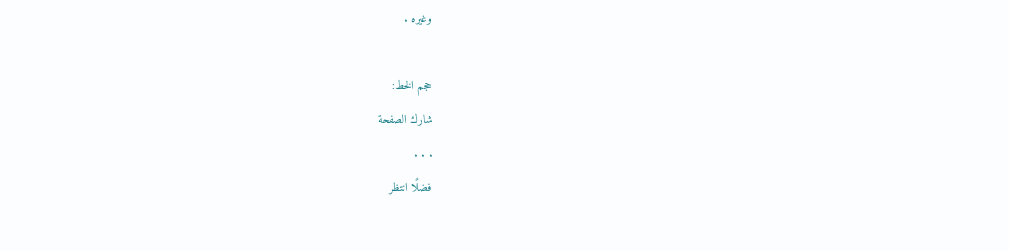وغيره .

حجم الخط:
شارك الصفحة
. . .
فضلًا انتظر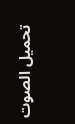تحميل الصوت